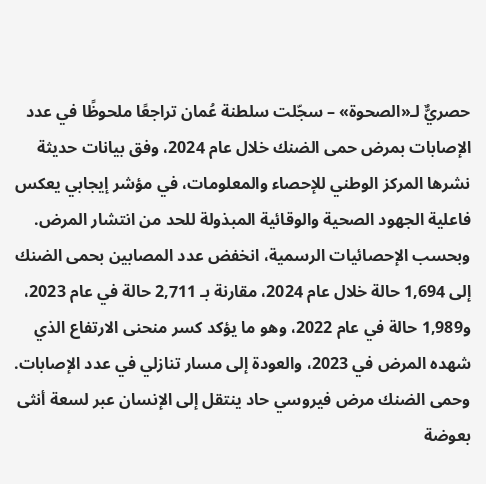حصريٌّ لـ«الصحوة» – سجّلت سلطنة عُمان تراجعًا ملحوظًا في عدد الإصابات بمرض حمى الضنك خلال عام 2024، وفق بيانات حديثة نشرها المركز الوطني للإحصاء والمعلومات، في مؤشر إيجابي يعكس فاعلية الجهود الصحية والوقائية المبذولة للحد من انتشار المرض.
وبحسب الإحصائيات الرسمية، انخفض عدد المصابين بحمى الضنك إلى 1,694 حالة خلال عام 2024، مقارنة بـ 2,711 حالة في عام 2023، و1,989 حالة في عام 2022، وهو ما يؤكد كسر منحنى الارتفاع الذي شهده المرض في 2023، والعودة إلى مسار تنازلي في عدد الإصابات.
وحمى الضنك مرض فيروسي حاد ينتقل إلى الإنسان عبر لسعة أنثى بعوضة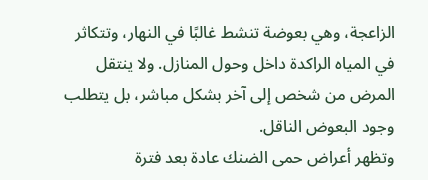الزاعجة، وهي بعوضة تنشط غالبًا في النهار، وتتكاثر في المياه الراكدة داخل وحول المنازل. ولا ينتقل المرض من شخص إلى آخر بشكل مباشر، بل يتطلب وجود البعوض الناقل.
وتظهر أعراض حمى الضنك عادة بعد فترة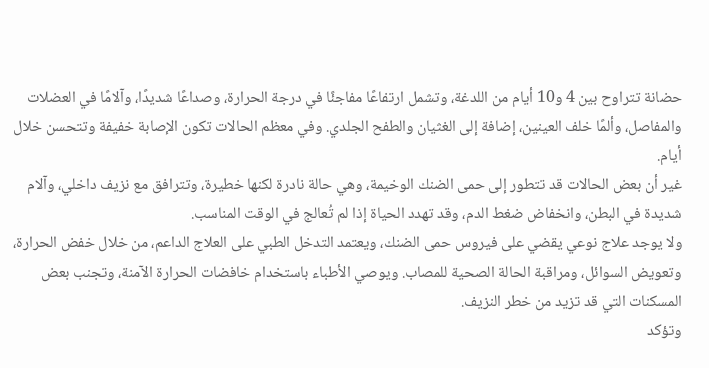حضانة تتراوح بين 4 و10 أيام من اللدغة، وتشمل ارتفاعًا مفاجئًا في درجة الحرارة، وصداعًا شديدًا، وآلامًا في العضلات والمفاصل، وألمًا خلف العينين، إضافة إلى الغثيان والطفح الجلدي. وفي معظم الحالات تكون الإصابة خفيفة وتتحسن خلال أيام.
غير أن بعض الحالات قد تتطور إلى حمى الضنك الوخيمة، وهي حالة نادرة لكنها خطيرة، وتترافق مع نزيف داخلي، وآلام شديدة في البطن، وانخفاض ضغط الدم، وقد تهدد الحياة إذا لم تُعالج في الوقت المناسب.
ولا يوجد علاج نوعي يقضي على فيروس حمى الضنك، ويعتمد التدخل الطبي على العلاج الداعم، من خلال خفض الحرارة، وتعويض السوائل، ومراقبة الحالة الصحية للمصاب. ويوصي الأطباء باستخدام خافضات الحرارة الآمنة، وتجنب بعض المسكنات التي قد تزيد من خطر النزيف.
وتؤكد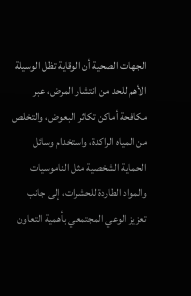الجهات الصحية أن الوقاية تظل الوسيلة الأهم للحد من انتشار المرض، عبر مكافحة أماكن تكاثر البعوض، والتخلص من المياه الراكدة، واستخدام وسائل الحماية الشخصية مثل الناموسيات والمواد الطاردة للحشرات، إلى جانب تعزيز الوعي المجتمعي بأهمية التعاون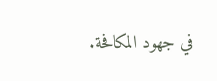في جهود المكافحة.